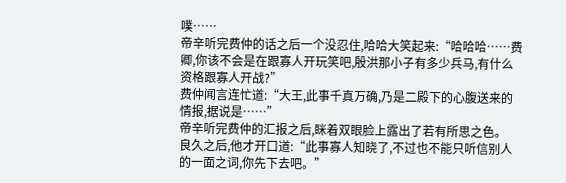噗……
帝辛听完费仲的话之后一个没忍住,哈哈大笑起来:“哈哈哈……费卿,你该不会是在跟寡人开玩笑吧,殷洪那小子有多少兵马,有什么资格跟寡人开战?”
费仲闻言连忙道:“大王,此事千真万确,乃是二殿下的心腹送来的情报,据说是……”
帝辛听完费仲的汇报之后,眯着双眼脸上露出了若有所思之色。
良久之后,他才开口道:“此事寡人知晓了,不过也不能只听信别人的一面之词,你先下去吧。”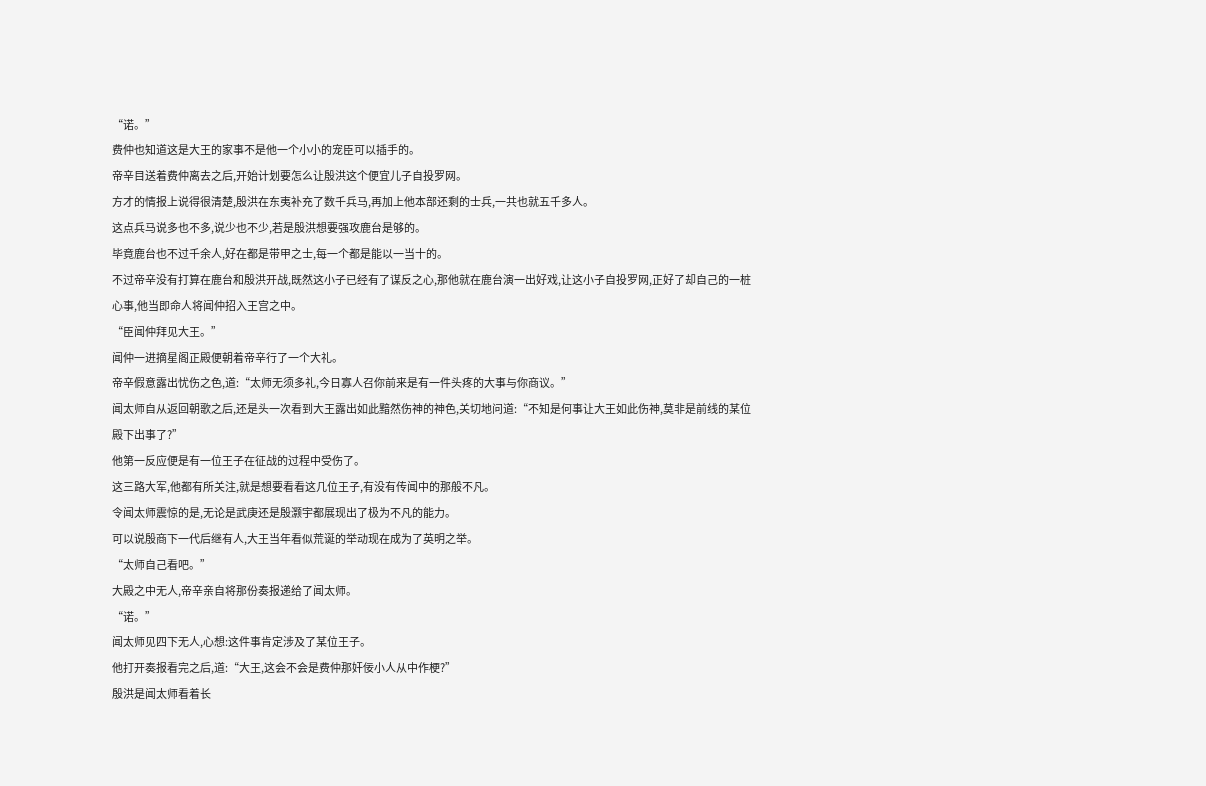“诺。”
费仲也知道这是大王的家事不是他一个小小的宠臣可以插手的。
帝辛目送着费仲离去之后,开始计划要怎么让殷洪这个便宜儿子自投罗网。
方才的情报上说得很清楚,殷洪在东夷补充了数千兵马,再加上他本部还剩的士兵,一共也就五千多人。
这点兵马说多也不多,说少也不少,若是殷洪想要强攻鹿台是够的。
毕竟鹿台也不过千余人,好在都是带甲之士,每一个都是能以一当十的。
不过帝辛没有打算在鹿台和殷洪开战,既然这小子已经有了谋反之心,那他就在鹿台演一出好戏,让这小子自投罗网,正好了却自己的一桩心事,他当即命人将闻仲招入王宫之中。
“臣闻仲拜见大王。”
闻仲一进摘星阁正殿便朝着帝辛行了一个大礼。
帝辛假意露出忧伤之色,道:“太师无须多礼,今日寡人召你前来是有一件头疼的大事与你商议。”
闻太师自从返回朝歌之后,还是头一次看到大王露出如此黯然伤神的神色,关切地问道:“不知是何事让大王如此伤神,莫非是前线的某位殿下出事了?”
他第一反应便是有一位王子在征战的过程中受伤了。
这三路大军,他都有所关注,就是想要看看这几位王子,有没有传闻中的那般不凡。
令闻太师震惊的是,无论是武庚还是殷灏宇都展现出了极为不凡的能力。
可以说殷商下一代后继有人,大王当年看似荒诞的举动现在成为了英明之举。
“太师自己看吧。”
大殿之中无人,帝辛亲自将那份奏报递给了闻太师。
“诺。”
闻太师见四下无人,心想:这件事肯定涉及了某位王子。
他打开奏报看完之后,道:“大王,这会不会是费仲那奸佞小人从中作梗?”
殷洪是闻太师看着长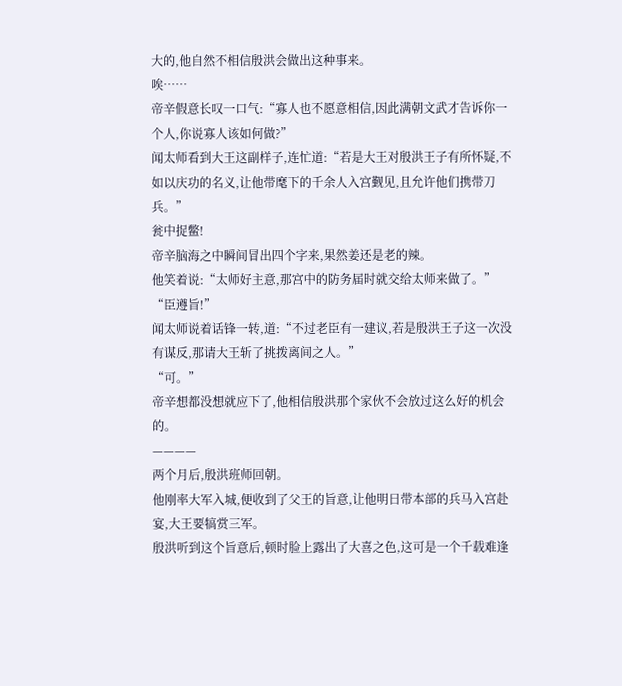大的,他自然不相信殷洪会做出这种事来。
唉……
帝辛假意长叹一口气:“寡人也不愿意相信,因此满朝文武才告诉你一个人,你说寡人该如何做?”
闻太师看到大王这副样子,连忙道:“若是大王对殷洪王子有所怀疑,不如以庆功的名义,让他带麾下的千余人入宫觐见,且允许他们携带刀兵。”
瓮中捉鳖!
帝辛脑海之中瞬间冒出四个字来,果然姜还是老的辣。
他笑着说:“太师好主意,那宫中的防务届时就交给太师来做了。”
“臣遵旨!”
闻太师说着话锋一转,道:“不过老臣有一建议,若是殷洪王子这一次没有谋反,那请大王斩了挑拨离间之人。”
“可。”
帝辛想都没想就应下了,他相信殷洪那个家伙不会放过这么好的机会的。
————
两个月后,殷洪班师回朝。
他刚率大军入城,便收到了父王的旨意,让他明日带本部的兵马入宫赴宴,大王要犒赏三军。
殷洪听到这个旨意后,顿时脸上露出了大喜之色,这可是一个千载难逢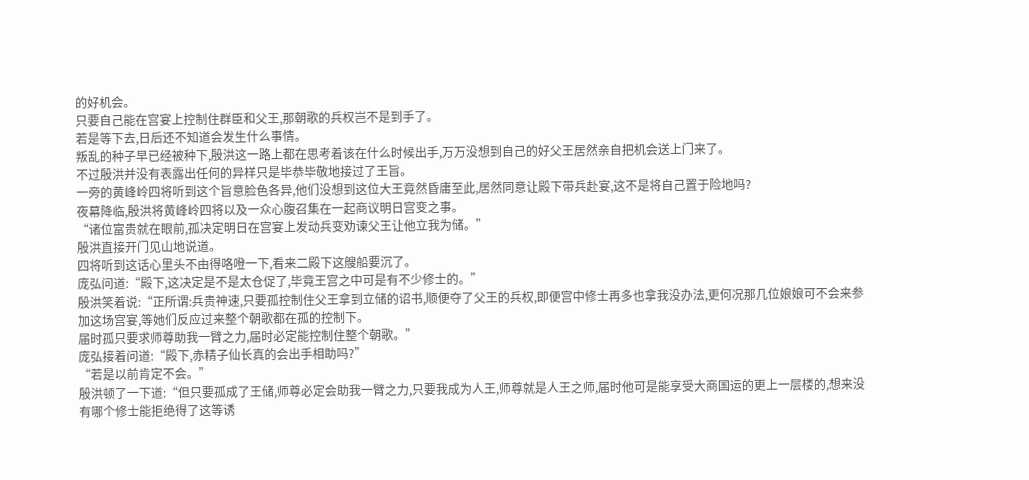的好机会。
只要自己能在宫宴上控制住群臣和父王,那朝歌的兵权岂不是到手了。
若是等下去,日后还不知道会发生什么事情。
叛乱的种子早已经被种下,殷洪这一路上都在思考着该在什么时候出手,万万没想到自己的好父王居然亲自把机会送上门来了。
不过殷洪并没有表露出任何的异样只是毕恭毕敬地接过了王旨。
一旁的黄峰岭四将听到这个旨意脸色各异,他们没想到这位大王竟然昏庸至此,居然同意让殿下带兵赴宴,这不是将自己置于险地吗?
夜幕降临,殷洪将黄峰岭四将以及一众心腹召集在一起商议明日宫变之事。
“诸位富贵就在眼前,孤决定明日在宫宴上发动兵变劝谏父王让他立我为储。”
殷洪直接开门见山地说道。
四将听到这话心里头不由得咯噔一下,看来二殿下这艘船要沉了。
庞弘问道:“殿下,这决定是不是太仓促了,毕竟王宫之中可是有不少修士的。”
殷洪笑着说:“正所谓:兵贵神速,只要孤控制住父王拿到立储的诏书,顺便夺了父王的兵权,即便宫中修士再多也拿我没办法,更何况那几位娘娘可不会来参加这场宫宴,等她们反应过来整个朝歌都在孤的控制下。
届时孤只要求师尊助我一臂之力,届时必定能控制住整个朝歌。”
庞弘接着问道:“殿下,赤精子仙长真的会出手相助吗?”
“若是以前肯定不会。”
殷洪顿了一下道:“但只要孤成了王储,师尊必定会助我一臂之力,只要我成为人王,师尊就是人王之师,届时他可是能享受大商国运的更上一层楼的,想来没有哪个修士能拒绝得了这等诱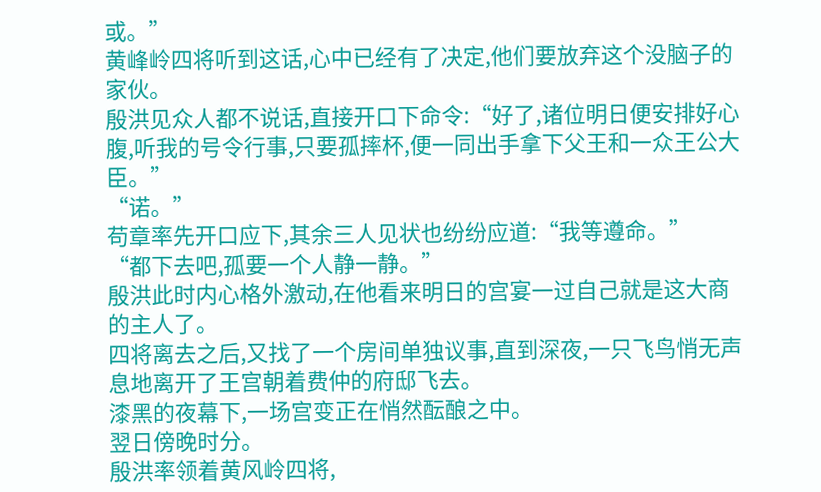或。”
黄峰岭四将听到这话,心中已经有了决定,他们要放弃这个没脑子的家伙。
殷洪见众人都不说话,直接开口下命令:“好了,诸位明日便安排好心腹,听我的号令行事,只要孤摔杯,便一同出手拿下父王和一众王公大臣。”
“诺。”
苟章率先开口应下,其余三人见状也纷纷应道:“我等遵命。”
“都下去吧,孤要一个人静一静。”
殷洪此时内心格外激动,在他看来明日的宫宴一过自己就是这大商的主人了。
四将离去之后,又找了一个房间单独议事,直到深夜,一只飞鸟悄无声息地离开了王宫朝着费仲的府邸飞去。
漆黑的夜幕下,一场宫变正在悄然酝酿之中。
翌日傍晚时分。
殷洪率领着黄风岭四将,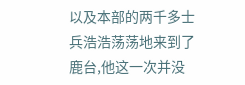以及本部的两千多士兵浩浩荡荡地来到了鹿台,他这一次并没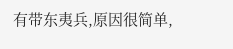有带东夷兵,原因很简单,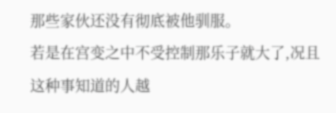那些家伙还没有彻底被他驯服。
若是在宫变之中不受控制那乐子就大了,况且这种事知道的人越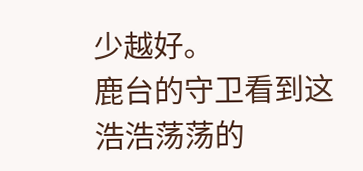少越好。
鹿台的守卫看到这浩浩荡荡的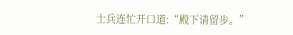士兵连忙开口道:“殿下请留步。”